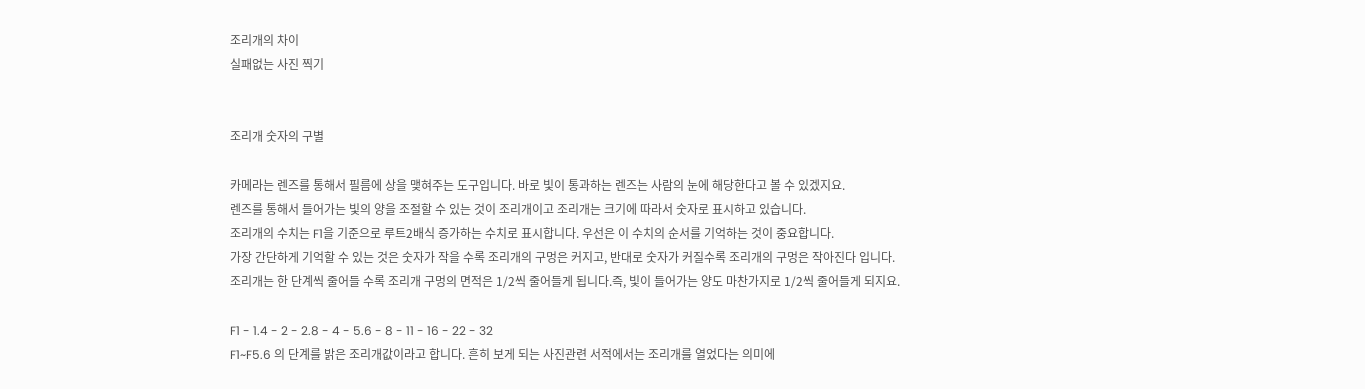조리개의 차이
실패없는 사진 찍기


조리개 숫자의 구별

카메라는 렌즈를 통해서 필름에 상을 맺혀주는 도구입니다. 바로 빛이 통과하는 렌즈는 사람의 눈에 해당한다고 볼 수 있겠지요.
렌즈를 통해서 들어가는 빛의 양을 조절할 수 있는 것이 조리개이고 조리개는 크기에 따라서 숫자로 표시하고 있습니다.
조리개의 수치는 F1을 기준으로 루트2배식 증가하는 수치로 표시합니다. 우선은 이 수치의 순서를 기억하는 것이 중요합니다.
가장 간단하게 기억할 수 있는 것은 숫자가 작을 수록 조리개의 구멍은 커지고, 반대로 숫자가 커질수록 조리개의 구멍은 작아진다 입니다.
조리개는 한 단계씩 줄어들 수록 조리개 구멍의 면적은 1/2씩 줄어들게 됩니다.즉, 빛이 들어가는 양도 마찬가지로 1/2씩 줄어들게 되지요.

F1 - 1.4 - 2 - 2.8 - 4 - 5.6 - 8 - 11 - 16 - 22 - 32
F1~F5.6 의 단계를 밝은 조리개값이라고 합니다. 흔히 보게 되는 사진관련 서적에서는 조리개를 열었다는 의미에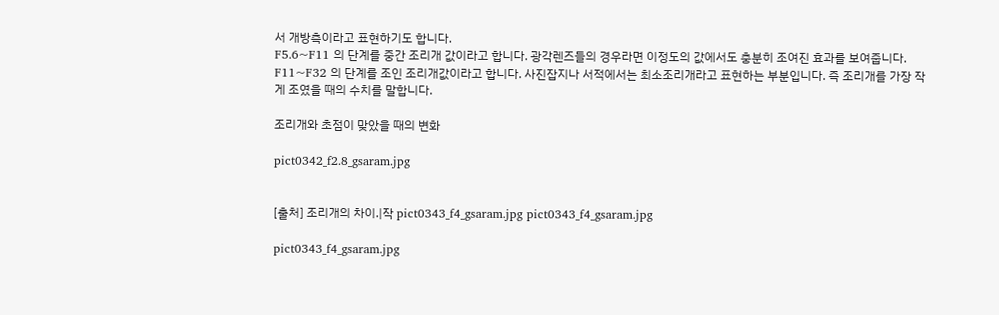서 개방측이라고 표현하기도 합니다.
F5.6~F11 의 단계를 중간 조리개 값이라고 합니다. 광각렌즈들의 경우라면 이정도의 값에서도 충분히 조여진 효과를 보여줍니다.
F11~F32 의 단계를 조인 조리개값이라고 합니다. 사진잡지나 서적에서는 최소조리개라고 표현하는 부분입니다. 즉 조리개를 가장 작게 조였을 때의 수치를 말합니다.

조리개와 초점이 맞았을 때의 변화

pict0342_f2.8_gsaram.jpg


[출처] 조리개의 차이.|작 pict0343_f4_gsaram.jpg pict0343_f4_gsaram.jpg

pict0343_f4_gsaram.jpg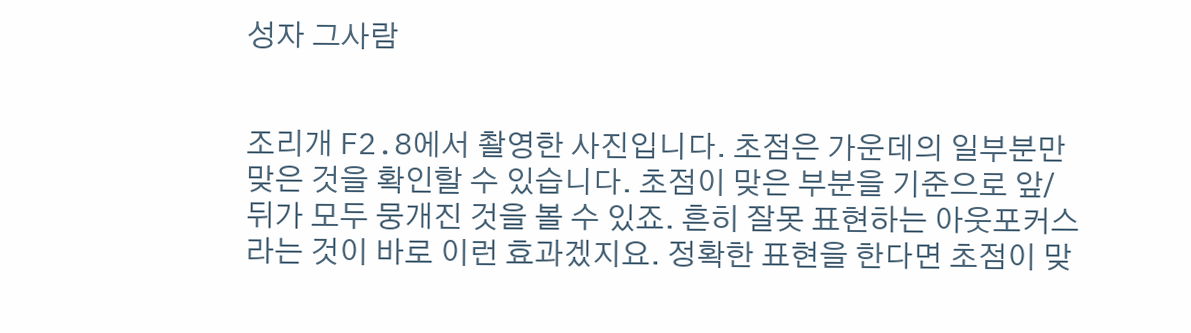성자 그사람


조리개 F2.8에서 촬영한 사진입니다. 초점은 가운데의 일부분만 맞은 것을 확인할 수 있습니다. 초점이 맞은 부분을 기준으로 앞/뒤가 모두 뭉개진 것을 볼 수 있죠. 흔히 잘못 표현하는 아웃포커스라는 것이 바로 이런 효과겠지요. 정확한 표현을 한다면 초점이 맞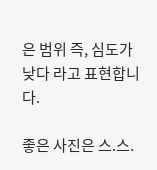은 범위 즉, 심도가 낮다 라고 표현합니다.

좋은 사진은 스.스.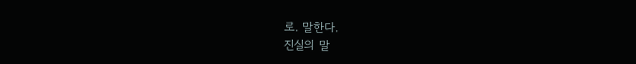로. 말한다.
진실의 말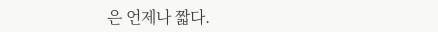은 언제나 짧다.